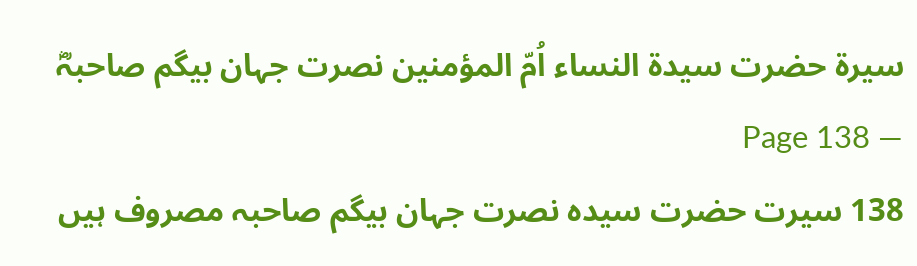سیرۃ حضرت سیدۃ النساء اُمّ المؤمنین نصرت جہان بیگم صاحبہؓ — Page 138
138 سیرت حضرت سیدہ نصرت جہان بیگم صاحبہ مصروف ہیں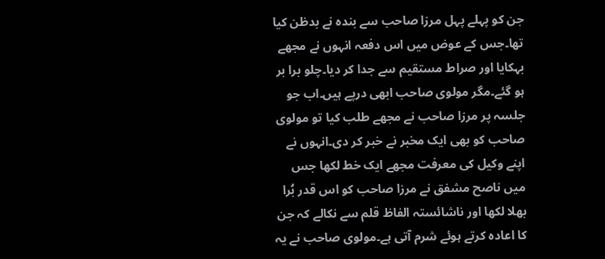جن کو پہلے پہل مرزا صاحب سے بندہ نے بدظن کیا تھا۔جس کے عوض میں اس دفعہ انہوں نے مجھے بہکایا اور صراط مستقیم سے جدا کر دیا۔چلو برا بر ہو گئے۔مگر مولوی صاحب ابھی درپے ہیں۔اب جو جلسہ پر مرزا صاحب نے مجھے طلب کیا تو مولوی صاحب کو بھی ایک مخبر نے خبر کر دی۔انہوں نے اپنے وکیل کی معرفت مجھے ایک خط لکھا جس میں ناصح مشفق نے مرزا صاحب کو اس قدر بُرا بھلا لکھا اور ناشائستہ الفاظ قلم سے نکالے کہ جن کا اعادہ کرتے ہوئے شرم آتی ہے۔مولوی صاحب نے یہ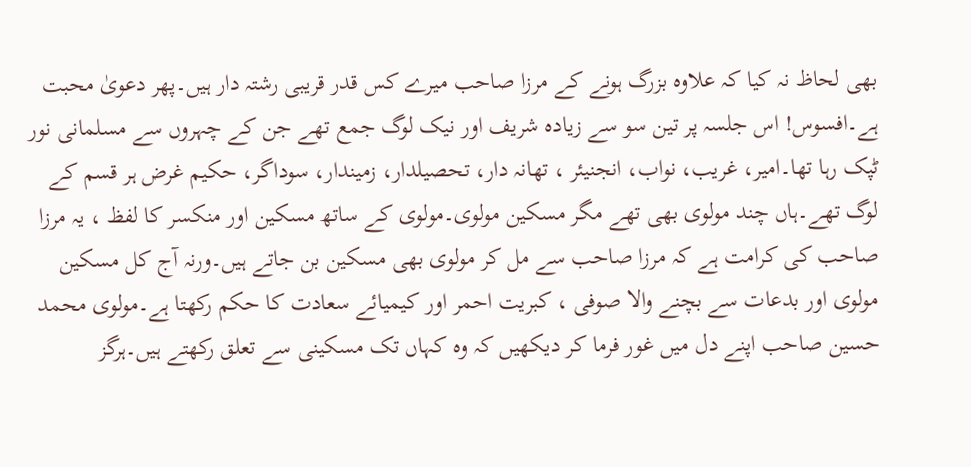بھی لحاظ نہ کیا کہ علاوہ بزرگ ہونے کے مرزا صاحب میرے کس قدر قریبی رشتہ دار ہیں۔پھر دعویٰ محبت ہے۔افسوس! اس جلسہ پر تین سو سے زیادہ شریف اور نیک لوگ جمع تھے جن کے چہروں سے مسلمانی نور ٹپک رہا تھا۔امیر، غریب، نواب، انجنیئر ، تھانہ دار، تحصیلدار، زمیندار، سوداگر، حکیم غرض ہر قسم کے لوگ تھے۔ہاں چند مولوی بھی تھے مگر مسکین مولوی۔مولوی کے ساتھ مسکین اور منکسر کا لفظ ، یہ مرزا صاحب کی کرامت ہے کہ مرزا صاحب سے مل کر مولوی بھی مسکین بن جاتے ہیں۔ورنہ آج کل مسکین مولوی اور بدعات سے بچنے والا صوفی ، کبریت احمر اور کیمیائے سعادت کا حکم رکھتا ہے۔مولوی محمد حسین صاحب اپنے دل میں غور فرما کر دیکھیں کہ وہ کہاں تک مسکینی سے تعلق رکھتے ہیں۔ہرگز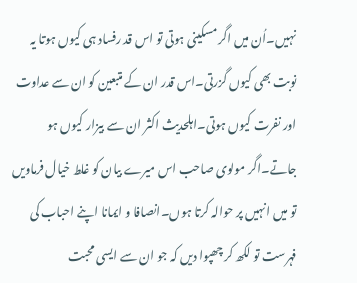نہیں۔اُن میں اگر مسکینی ہوتی تو اس قد رفساد ہی کیوں ہوتا یہ نوبت بھی کیوں گزرتی۔اس قدر ان کے متبعین کو ان سے عداوت اور نفرت کیوں ہوتی۔اہلحدیث اکثر ان سے بیزار کیوں ہو جاتے۔اگر مولوی صاحب اس میرے بیان کو غلط خیال فرماویں تو میں انہیں پر حوالہ کرتا ہوں۔انصافا و ایمانا اپنے احباب کی فہرست تو لکھ کر چھپوا دیں کہ جو ان سے ایسی محبت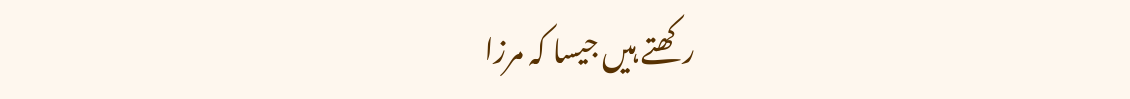رکھتے ہیں جیسا کہ مرزا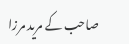صاحب کے مرید مرزا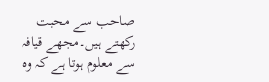صاحب سے محبت رکھتے ہیں۔مجھے قیافہ سے معلوم ہوتا ہے کہ وہ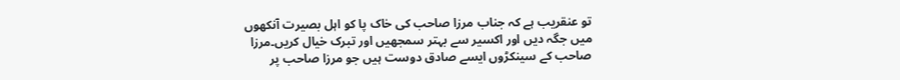تو عنقریب ہے کہ جناب مرزا صاحب کی خاک پا کو اہل بصیرت آنکھوں میں جگہ دیں اور اکسیر سے بہتر سمجھیں اور تبرک خیال کریں۔مرزا صاحب کے سینکڑوں ایسے صادق دوست ہیں جو مرزا صاحب پر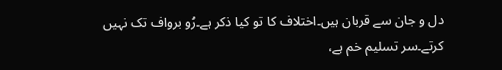دل و جان سے قربان ہیں۔اختلاف کا تو کیا ذکر ہے۔رُو برواف تک نہیں کرتے۔سر تسلیم خم ہے،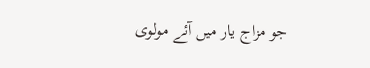جو مزاج یار میں آئے مولوی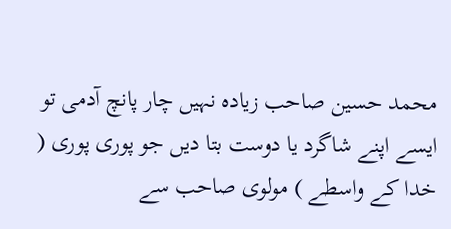محمد حسین صاحب زیادہ نہیں چار پانچ آدمی تو ایسے اپنے شاگرد یا دوست بتا دیں جو پوری پوری ( خدا کے واسطے ) مولوی صاحب سے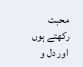محبت رکھتے ہوں اور دل و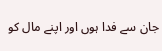جان سے فدا ہوں اور اپنے مال کو